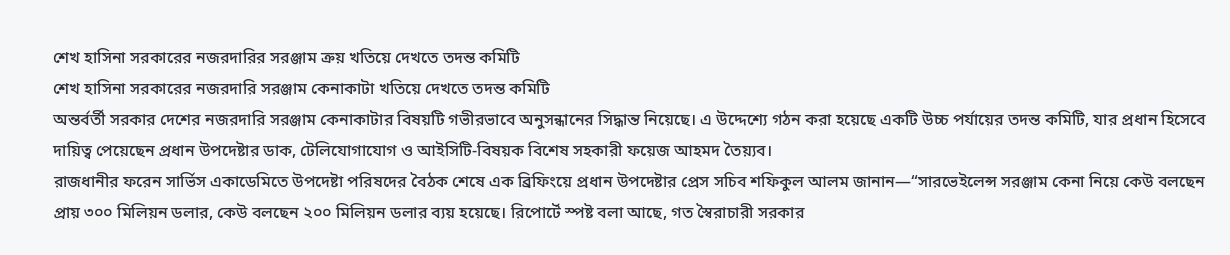শেখ হাসিনা সরকারের নজরদারির সরঞ্জাম ক্রয় খতিয়ে দেখতে তদন্ত কমিটি
শেখ হাসিনা সরকারের নজরদারি সরঞ্জাম কেনাকাটা খতিয়ে দেখতে তদন্ত কমিটি
অন্তর্বর্তী সরকার দেশের নজরদারি সরঞ্জাম কেনাকাটার বিষয়টি গভীরভাবে অনুসন্ধানের সিদ্ধান্ত নিয়েছে। এ উদ্দেশ্যে গঠন করা হয়েছে একটি উচ্চ পর্যায়ের তদন্ত কমিটি, যার প্রধান হিসেবে দায়িত্ব পেয়েছেন প্রধান উপদেষ্টার ডাক, টেলিযোগাযোগ ও আইসিটি-বিষয়ক বিশেষ সহকারী ফয়েজ আহমদ তৈয়্যব।
রাজধানীর ফরেন সার্ভিস একাডেমিতে উপদেষ্টা পরিষদের বৈঠক শেষে এক ব্রিফিংয়ে প্রধান উপদেষ্টার প্রেস সচিব শফিকুল আলম জানান—“সারভেইলেন্স সরঞ্জাম কেনা নিয়ে কেউ বলছেন প্রায় ৩০০ মিলিয়ন ডলার, কেউ বলছেন ২০০ মিলিয়ন ডলার ব্যয় হয়েছে। রিপোর্টে স্পষ্ট বলা আছে, গত স্বৈরাচারী সরকার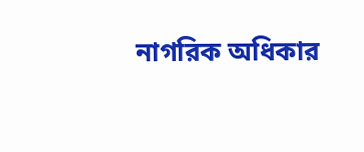নাগরিক অধিকার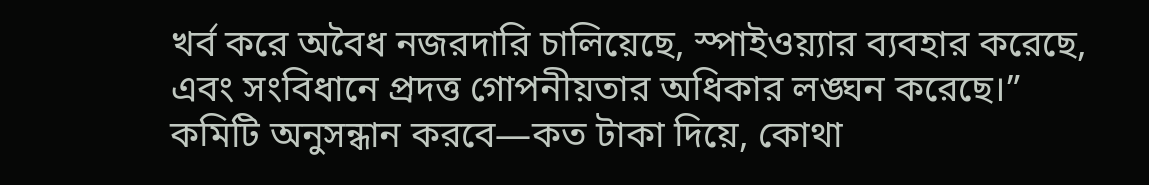খর্ব করে অবৈধ নজরদারি চালিয়েছে, স্পাইওয়্যার ব্যবহার করেছে, এবং সংবিধানে প্রদত্ত গোপনীয়তার অধিকার লঙ্ঘন করেছে।”
কমিটি অনুসন্ধান করবে—কত টাকা দিয়ে, কোথা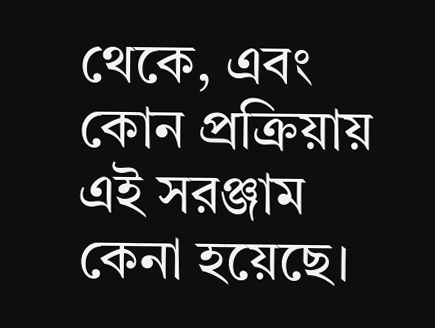থেকে, এবং কোন প্রক্রিয়ায় এই সরঞ্জাম কেনা হয়েছে।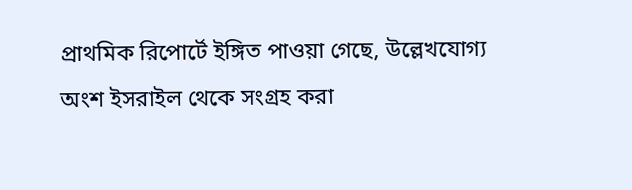প্রাথমিক রিপোর্টে ইঙ্গিত পাওয়া গেছে, উল্লেখযোগ্য অংশ ইসরাইল থেকে সংগ্রহ করা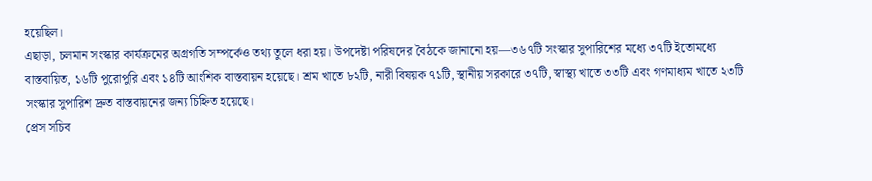হয়েছিল।
এছাড়া, চলমান সংস্কার কার্যক্রমের অগ্রগতি সম্পর্কেও তথ্য তুলে ধরা হয়। উপদেষ্টা পরিষদের বৈঠকে জানানো হয়—৩৬৭টি সংস্কার সুপারিশের মধ্যে ৩৭টি ইতোমধ্যে বাস্তবায়িত, ১৬টি পুরোপুরি এবং ১৪টি আংশিক বাস্তবায়ন হয়েছে। শ্রম খাতে ৮২টি, নারী বিষয়ক ৭১টি, স্থানীয় সরকারে ৩৭টি, স্বাস্থ্য খাতে ৩৩টি এবং গণমাধ্যম খাতে ২৩টি সংস্কার সুপারিশ দ্রুত বাস্তবায়নের জন্য চিহ্নিত হয়েছে।
প্রেস সচিব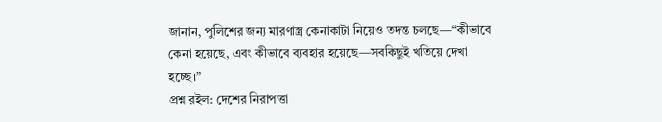জানান, পুলিশের জন্য মারণাস্ত্র কেনাকাটা নিয়েও তদন্ত চলছে—“কীভাবে কেনা হয়েছে, এবং কীভাবে ব্যবহার হয়েছে—সবকিছুই খতিয়ে দেখা হচ্ছে।”
প্রশ্ন রইল: দেশের নিরাপত্তা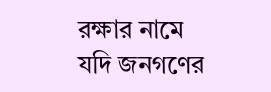রক্ষার নামে যদি জনগণের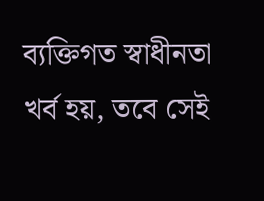ব্যক্তিগত স্বাধীনতা খর্ব হয়, তবে সেই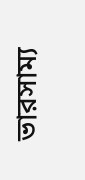ভারসাম্য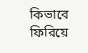কিভাবে ফিরিয়ে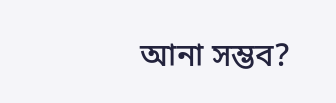আনা সম্ভব?